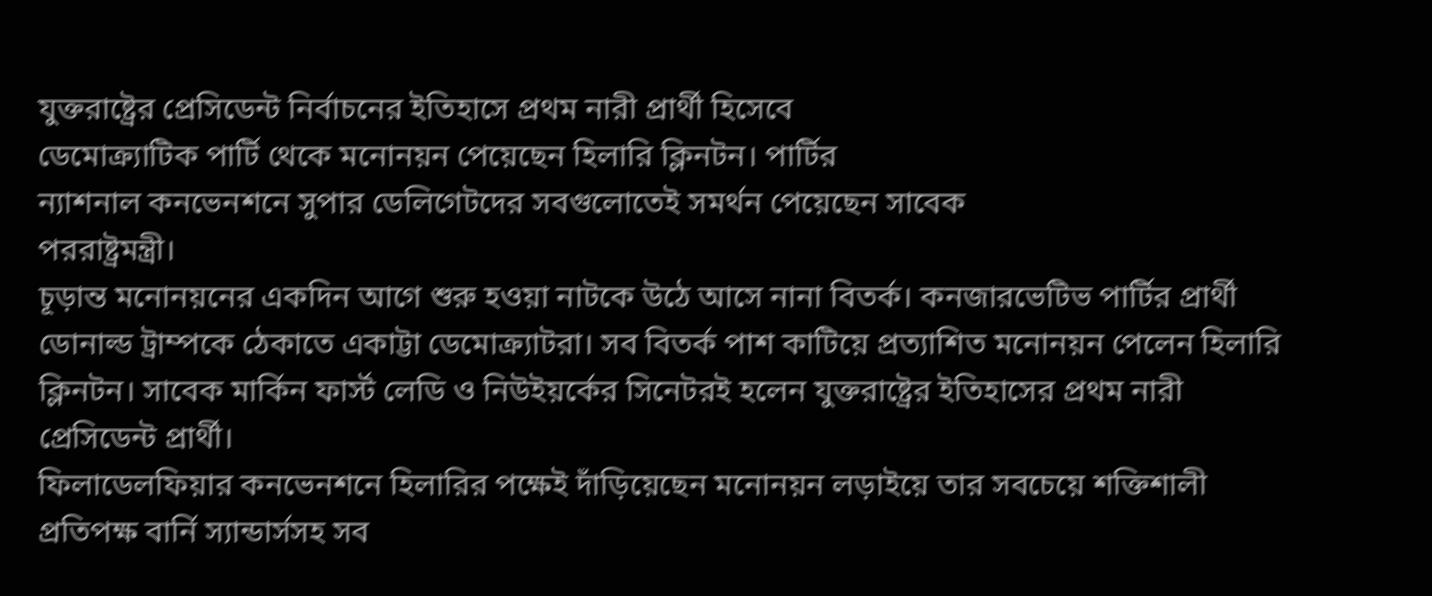যুক্তরাষ্ট্রের প্রেসিডেন্ট নির্বাচনের ইতিহাসে প্রথম নারী প্রার্থী হিসেবে
ডেমোক্র্যাটিক পার্টি থেকে মনোনয়ন পেয়েছেন হিলারি ক্লিনটন। পার্টির
ন্যাশনাল কনভেনশনে সুপার ডেলিগেটদের সবগুলোতেই সমর্থন পেয়েছেন সাবেক
পররাষ্ট্রমন্ত্রী।
চূড়ান্ত মনোনয়নের একদিন আগে শুরু হওয়া নাটকে উঠে আসে নানা বিতর্ক। কনজারভেটিভ পার্টির প্রার্থী ডোনাল্ড ট্রাম্পকে ঠেকাতে একাট্টা ডেমোক্র্যাটরা। সব বিতর্ক পাশ কাটিয়ে প্রত্যাশিত মনোনয়ন পেলেন হিলারি ক্লিনটন। সাবেক মার্কিন ফার্স্ট লেডি ও নিউইয়র্কের সিনেটরই হলেন যুক্তরাষ্ট্রের ইতিহাসের প্রথম নারী প্রেসিডেন্ট প্রার্থী।
ফিলাডেলফিয়ার কনভেনশনে হিলারির পক্ষেই দাঁড়িয়েছেন মনোনয়ন লড়াইয়ে তার সবচেয়ে শক্তিশালী প্রতিপক্ষ বার্নি স্যান্ডার্সসহ সব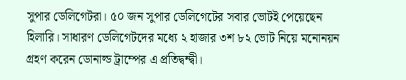সুপার ডেলিগেটরা। ৫০ জন সুপার ডেলিগেটের সবার ভোটই পেয়েছেন হিলারি। সাধারণ ডেলিগেটদের মধ্যে ২ হাজার ৩শ ৮২ ভোট নিয়ে মনোনয়ন গ্রহণ করেন ডোনাল্ড ট্রাম্পের এ প্রতিদ্বন্দ্বী।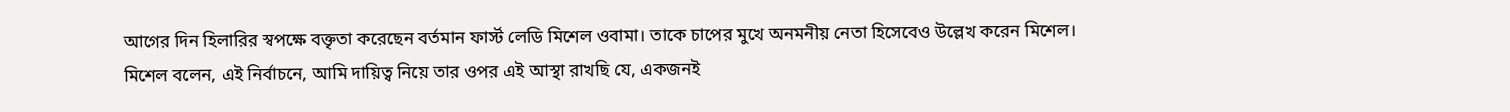আগের দিন হিলারির স্বপক্ষে বক্তৃতা করেছেন বর্তমান ফার্স্ট লেডি মিশেল ওবামা। তাকে চাপের মুখে অনমনীয় নেতা হিসেবেও উল্লেখ করেন মিশেল।
মিশেল বলেন, এই নির্বাচনে, আমি দায়িত্ব নিয়ে তার ওপর এই আস্থা রাখছি যে, একজনই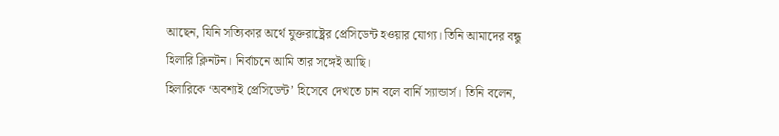আছেন, যিনি সত্যিকার অর্থে যুক্তরাষ্ট্রের প্রেসিডেন্ট হওয়ার যোগ্য। তিনি আমাদের বন্ধু হিলারি ক্লিনটন। নির্বাচনে আমি তার সঙ্গেই আছি।
হিলারিকে ‘অবশ্যই প্রেসিডেন্ট’ হিসেবে দেখতে চান বলে বার্নি স্যান্ডার্স। তিনি বলেন,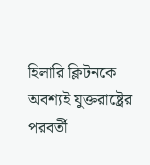হিলারি ক্লিটনকে অবশ্যই যুক্তরাষ্ট্রের পরবর্তী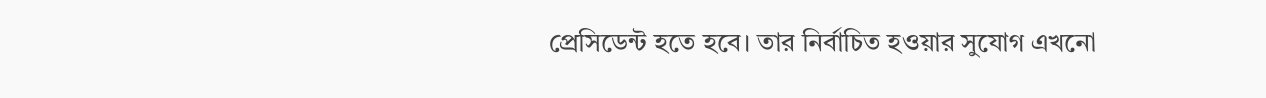প্রেসিডেন্ট হতে হবে। তার নির্বাচিত হওয়ার সুযোগ এখনো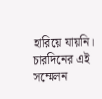হারিয়ে যায়নি।
চারদিনের এই সম্মেলন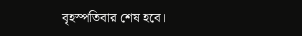বৃহস্পতিবার শেষ হবে।